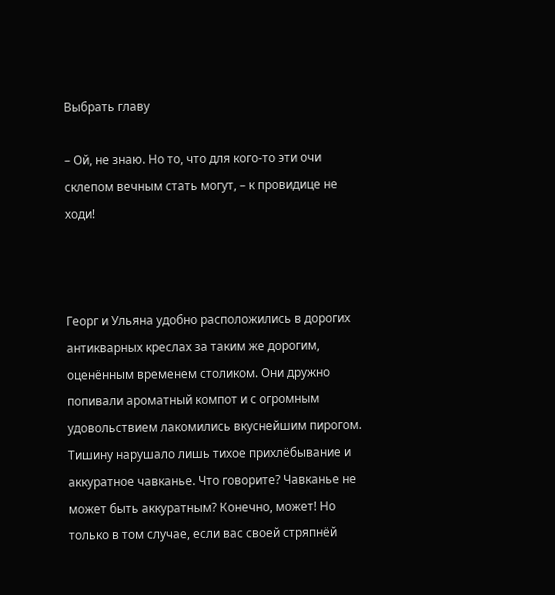Выбрать главу

– Ой, не знаю. Но то, что для кого-то эти очи склепом вечным стать могут, – к провидице не ходи!



Георг и Ульяна удобно расположились в дорогих антикварных креслах за таким же дорогим, оценённым временем столиком. Они дружно попивали ароматный компот и с огромным удовольствием лакомились вкуснейшим пирогом. Тишину нарушало лишь тихое прихлёбывание и аккуратное чавканье. Что говорите? Чавканье не может быть аккуратным? Конечно, может! Но только в том случае, если вас своей стряпнёй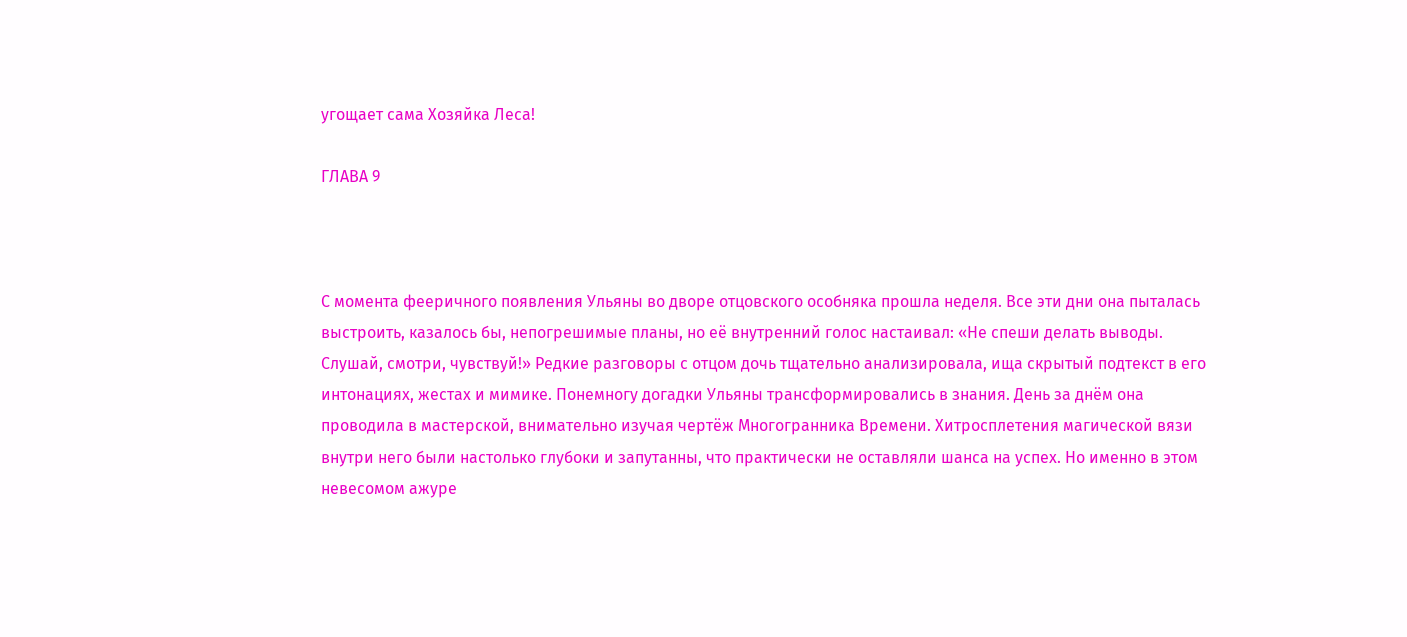угощает сама Хозяйка Леса!

ГЛАВА 9



С момента фееричного появления Ульяны во дворе отцовского особняка прошла неделя. Все эти дни она пыталась выстроить, казалось бы, непогрешимые планы, но её внутренний голос настаивал: «Не спеши делать выводы. Слушай, смотри, чувствуй!» Редкие разговоры с отцом дочь тщательно анализировала, ища скрытый подтекст в его интонациях, жестах и мимике. Понемногу догадки Ульяны трансформировались в знания. День за днём она проводила в мастерской, внимательно изучая чертёж Многогранника Времени. Хитросплетения магической вязи внутри него были настолько глубоки и запутанны, что практически не оставляли шанса на успех. Но именно в этом невесомом ажуре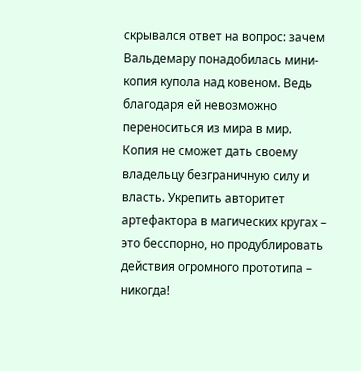скрывался ответ на вопрос: зачем Вальдемару понадобилась мини-копия купола над ковеном. Ведь благодаря ей невозможно переноситься из мира в мир. Копия не сможет дать своему владельцу безграничную силу и власть. Укрепить авторитет артефактора в магических кругах – это бесспорно, но продублировать действия огромного прототипа – никогда!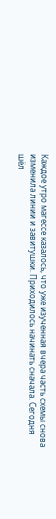Каждое утро магессе казалось, что уже изученная вчера часть схемы снова изменила линии и завитушки. Приходилось начинать сначала. Сегодня шёл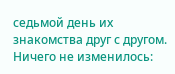седьмой день их знакомства друг с другом. Ничего не изменилось: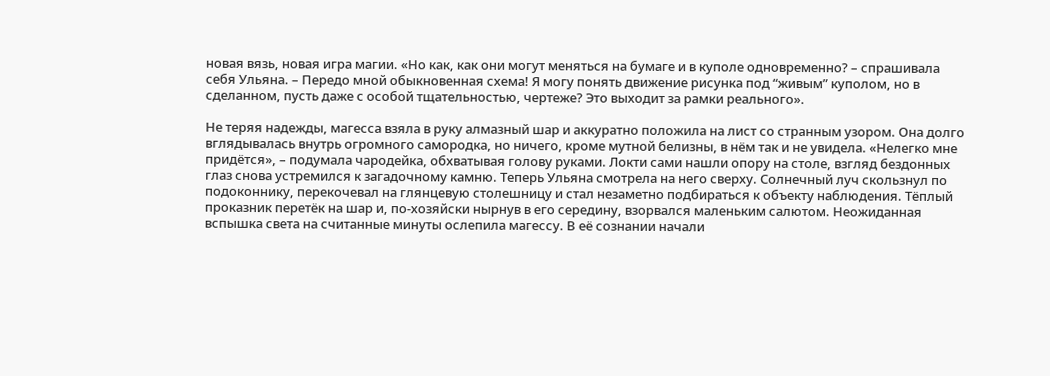новая вязь, новая игра магии. «Но как, как они могут меняться на бумаге и в куполе одновременно? – спрашивала себя Ульяна. – Передо мной обыкновенная схема! Я могу понять движение рисунка под “живым” куполом, но в сделанном, пусть даже с особой тщательностью, чертеже? Это выходит за рамки реального».

Не теряя надежды, магесса взяла в руку алмазный шар и аккуратно положила на лист со странным узором. Она долго вглядывалась внутрь огромного самородка, но ничего, кроме мутной белизны, в нём так и не увидела. «Нелегко мне придётся», – подумала чародейка, обхватывая голову руками. Локти сами нашли опору на столе, взгляд бездонных глаз снова устремился к загадочному камню. Теперь Ульяна смотрела на него сверху. Солнечный луч скользнул по подоконнику, перекочевал на глянцевую столешницу и стал незаметно подбираться к объекту наблюдения. Тёплый проказник перетёк на шар и, по-хозяйски нырнув в его середину, взорвался маленьким салютом. Неожиданная вспышка света на считанные минуты ослепила магессу. В её сознании начали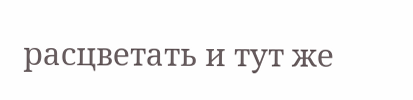расцветать и тут же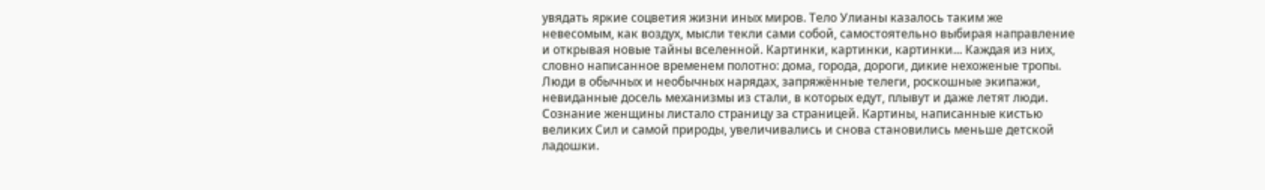увядать яркие соцветия жизни иных миров. Тело Улианы казалось таким же невесомым, как воздух, мысли текли сами собой, самостоятельно выбирая направление и открывая новые тайны вселенной. Картинки, картинки, картинки... Каждая из них, словно написанное временем полотно: дома, города, дороги, дикие нехоженые тропы. Люди в обычных и необычных нарядах, запряжённые телеги, роскошные экипажи, невиданные досель механизмы из стали, в которых едут, плывут и даже летят люди. Сознание женщины листало страницу за страницей. Картины, написанные кистью великих Сил и самой природы, увеличивались и снова становились меньше детской ладошки.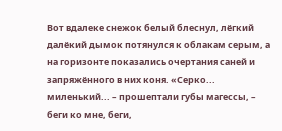Вот вдалеке снежок белый блеснул, лёгкий далёкий дымок потянулся к облакам серым, а на горизонте показались очертания саней и запряжённого в них коня. «Серко... миленький... – прошептали губы магессы, – беги ко мне, беги,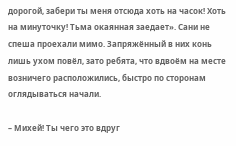дорогой, забери ты меня отсюда хоть на часок! Хоть на минуточку! Тьма окаянная заедает». Сани не спеша проехали мимо. Запряжённый в них конь лишь ухом повёл, зато ребята, что вдвоём на месте возничего расположились, быстро по сторонам оглядываться начали.

– Михей! Ты чего это вдруг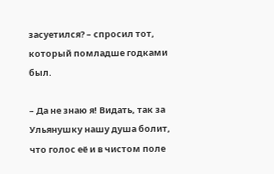засуетился? – спросил тот, который помладше годками был.

– Да не знаю я! Видать, так за Ульянушку нашу душа болит, что голос её и в чистом поле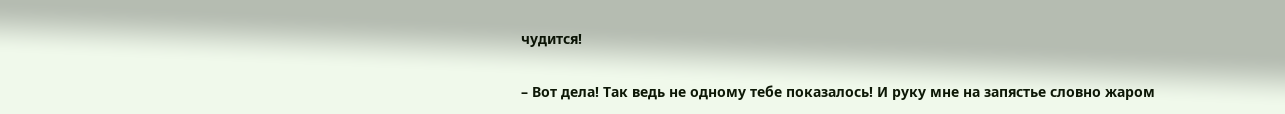чудится!

– Вот дела! Так ведь не одному тебе показалось! И руку мне на запястье словно жаром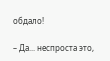обдало!

– Да... неспроста это,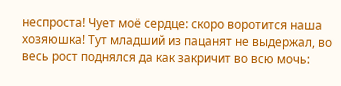неспроста! Чует моё сердце: скоро воротится наша хозяюшка! Тут младший из пацанят не выдержал, во весь рост поднялся да как закричит во всю мочь: